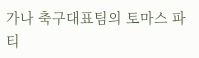가나 축구대표팀의 토마스 파티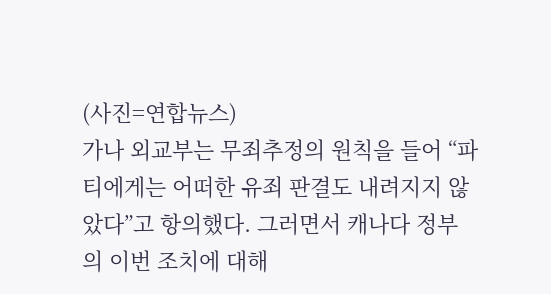(사진=연합뉴스)
가나 외교부는 무죄추정의 원칙을 들어 “파티에게는 어떠한 유죄 판결도 내려지지 않았다”고 항의했다. 그러면서 캐나다 정부의 이번 조치에 대해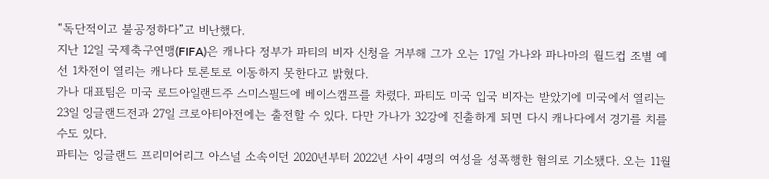“독단적이고 불공정하다”고 비난했다.
지난 12일 국제축구연맹(FIFA)은 캐나다 정부가 파티의 비자 신청을 거부해 그가 오는 17일 가나와 파나마의 월드컵 조별 예선 1차전이 열리는 캐나다 토론토로 이동하지 못한다고 밝혔다.
가나 대표팀은 미국 로드아일랜드주 스미스필드에 베이스캠프를 차렸다. 파티도 미국 입국 비자는 받았기에 미국에서 열리는 23일 잉글랜드전과 27일 크로아티아전에는 출전할 수 있다. 다만 가나가 32강에 진출하게 되면 다시 캐나다에서 경기를 치를 수도 있다.
파티는 잉글랜드 프리미어리그 아스널 소속이던 2020년부터 2022년 사이 4명의 여성을 성폭행한 혐의로 기소됐다. 오는 11월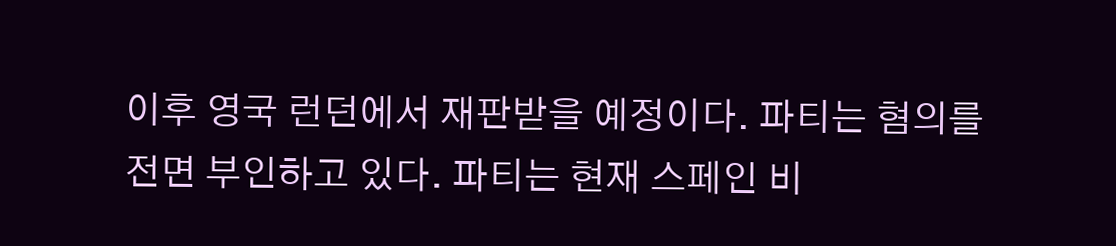이후 영국 런던에서 재판받을 예정이다. 파티는 혐의를 전면 부인하고 있다. 파티는 현재 스페인 비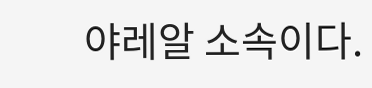야레알 소속이다.